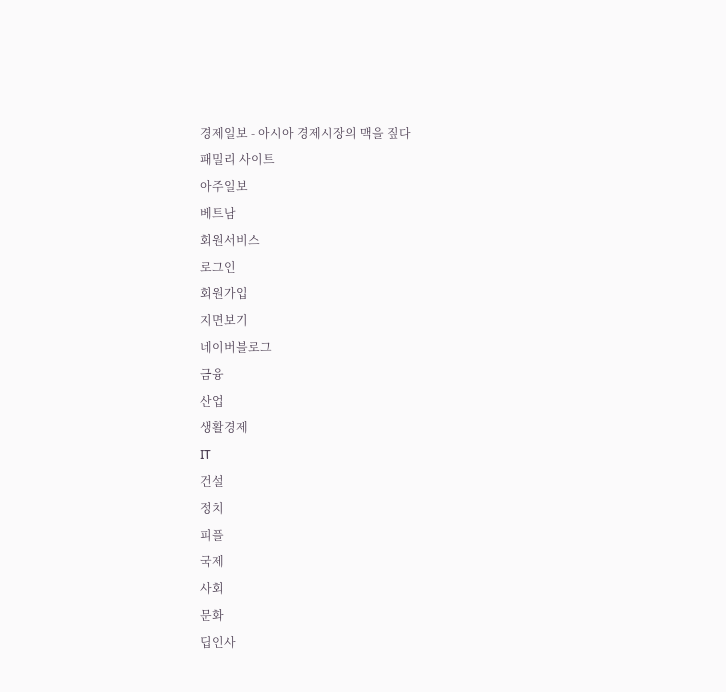경제일보 - 아시아 경제시장의 맥을 짚다
패밀리 사이트
아주일보
베트남
회원서비스
로그인
회원가입
지면보기
네이버블로그
금융
산업
생활경제
IT
건설
정치
피플
국제
사회
문화
딥인사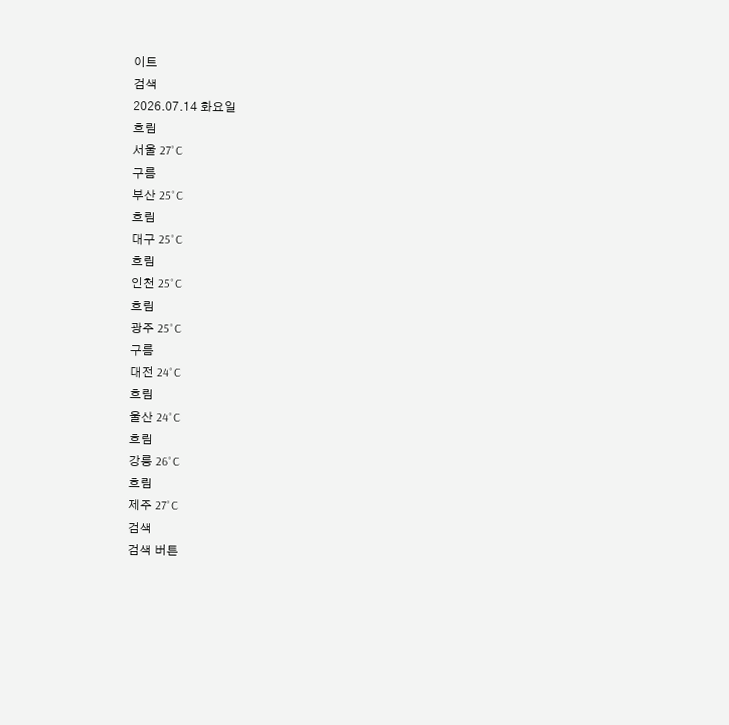이트
검색
2026.07.14 화요일
흐림
서울 27˚C
구름
부산 25˚C
흐림
대구 25˚C
흐림
인천 25˚C
흐림
광주 25˚C
구름
대전 24˚C
흐림
울산 24˚C
흐림
강릉 26˚C
흐림
제주 27˚C
검색
검색 버튼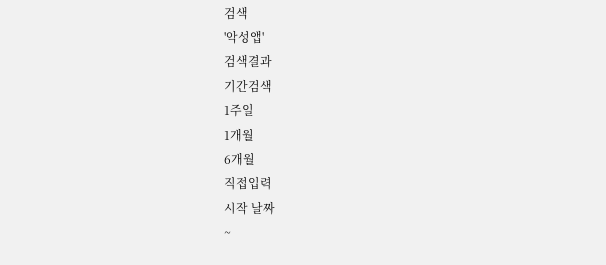검색
'악성앱'
검색결과
기간검색
1주일
1개월
6개월
직접입력
시작 날짜
~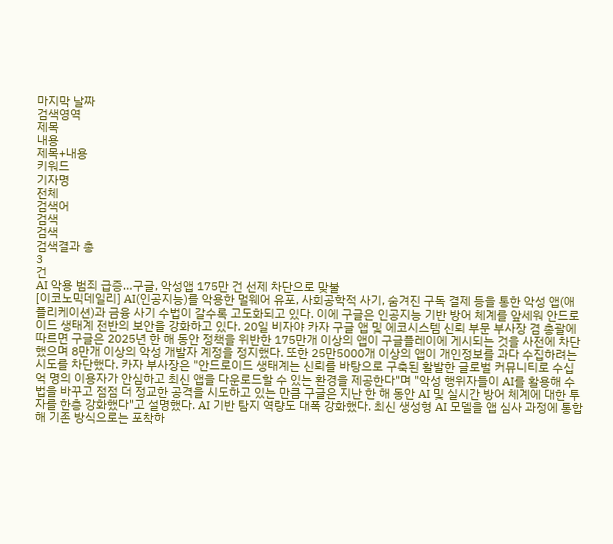마지막 날짜
검색영역
제목
내용
제목+내용
키워드
기자명
전체
검색어
검색
검색
검색결과 총
3
건
AI 악용 범죄 급증…구글, 악성앱 175만 건 선제 차단으로 맞불
[이코노믹데일리] AI(인공지능)를 악용한 멀웨어 유포, 사회공학적 사기, 숨겨진 구독 결제 등을 통한 악성 앱(애플리케이션)과 금융 사기 수법이 갈수록 고도화되고 있다. 이에 구글은 인공지능 기반 방어 체계를 앞세워 안드로이드 생태계 전반의 보안을 강화하고 있다. 20일 비자야 카자 구글 앱 및 에코시스템 신뢰 부문 부사장 겸 총괄에 따르면 구글은 2025년 한 해 동안 정책을 위반한 175만개 이상의 앱이 구글플레이에 게시되는 것을 사전에 차단했으며 8만개 이상의 악성 개발자 계정을 정지했다. 또한 25만5000개 이상의 앱이 개인정보를 과다 수집하려는 시도를 차단했다. 카자 부사장은 "안드로이드 생태계는 신뢰를 바탕으로 구축된 활발한 글로벌 커뮤니티로 수십억 명의 이용자가 안심하고 최신 앱을 다운로드할 수 있는 환경을 제공한다"며 "악성 행위자들이 AI를 활용해 수법을 바꾸고 점점 더 정교한 공격을 시도하고 있는 만큼 구글은 지난 한 해 동안 AI 및 실시간 방어 체계에 대한 투자를 한층 강화했다"고 설명했다. AI 기반 탐지 역량도 대폭 강화했다. 최신 생성형 AI 모델을 앱 심사 과정에 통합해 기존 방식으로는 포착하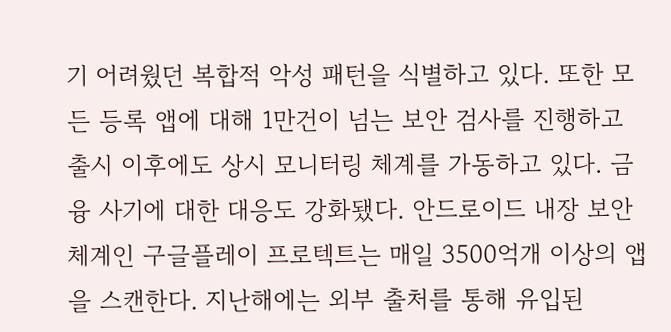기 어려웠던 복합적 악성 패턴을 식별하고 있다. 또한 모든 등록 앱에 대해 1만건이 넘는 보안 검사를 진행하고 출시 이후에도 상시 모니터링 체계를 가동하고 있다. 금융 사기에 대한 대응도 강화됐다. 안드로이드 내장 보안 체계인 구글플레이 프로텍트는 매일 3500억개 이상의 앱을 스캔한다. 지난해에는 외부 출처를 통해 유입된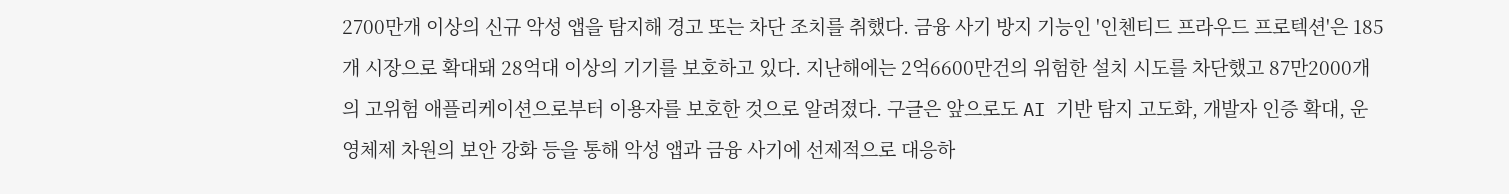2700만개 이상의 신규 악성 앱을 탐지해 경고 또는 차단 조치를 취했다. 금융 사기 방지 기능인 '인첸티드 프라우드 프로텍션'은 185개 시장으로 확대돼 28억대 이상의 기기를 보호하고 있다. 지난해에는 2억6600만건의 위험한 설치 시도를 차단했고 87만2000개의 고위험 애플리케이션으로부터 이용자를 보호한 것으로 알려졌다. 구글은 앞으로도 AI 기반 탐지 고도화, 개발자 인증 확대, 운영체제 차원의 보안 강화 등을 통해 악성 앱과 금융 사기에 선제적으로 대응하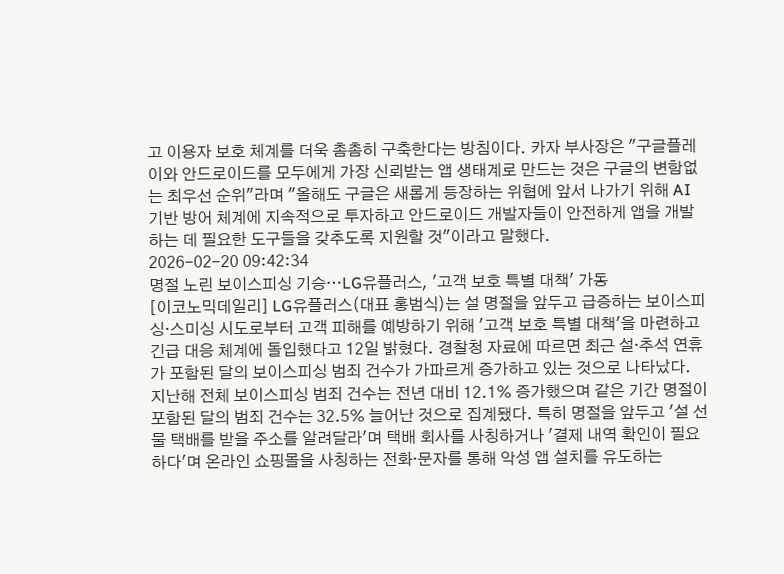고 이용자 보호 체계를 더욱 촘촘히 구축한다는 방침이다. 카자 부사장은 "구글플레이와 안드로이드를 모두에게 가장 신뢰받는 앱 생태계로 만드는 것은 구글의 변함없는 최우선 순위"라며 "올해도 구글은 새롭게 등장하는 위협에 앞서 나가기 위해 AI 기반 방어 체계에 지속적으로 투자하고 안드로이드 개발자들이 안전하게 앱을 개발하는 데 필요한 도구들을 갖추도록 지원할 것"이라고 말했다.
2026-02-20 09:42:34
명절 노린 보이스피싱 기승…LG유플러스, '고객 보호 특별 대책' 가동
[이코노믹데일리] LG유플러스(대표 홍범식)는 설 명절을 앞두고 급증하는 보이스피싱·스미싱 시도로부터 고객 피해를 예방하기 위해 '고객 보호 특별 대책'을 마련하고 긴급 대응 체계에 돌입했다고 12일 밝혔다. 경찰청 자료에 따르면 최근 설·추석 연휴가 포함된 달의 보이스피싱 범죄 건수가 가파르게 증가하고 있는 것으로 나타났다. 지난해 전체 보이스피싱 범죄 건수는 전년 대비 12.1% 증가했으며 같은 기간 명절이 포함된 달의 범죄 건수는 32.5% 늘어난 것으로 집계됐다. 특히 명절을 앞두고 '설 선물 택배를 받을 주소를 알려달라'며 택배 회사를 사칭하거나 '결제 내역 확인이 필요하다'며 온라인 쇼핑몰을 사칭하는 전화·문자를 통해 악성 앱 설치를 유도하는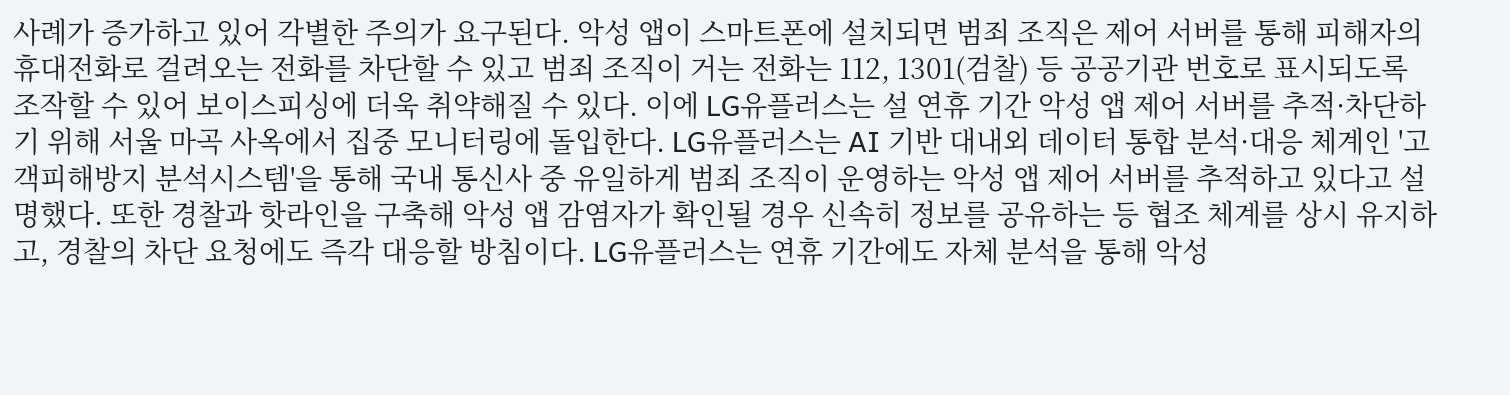사례가 증가하고 있어 각별한 주의가 요구된다. 악성 앱이 스마트폰에 설치되면 범죄 조직은 제어 서버를 통해 피해자의 휴대전화로 걸려오는 전화를 차단할 수 있고 범죄 조직이 거는 전화는 112, 1301(검찰) 등 공공기관 번호로 표시되도록 조작할 수 있어 보이스피싱에 더욱 취약해질 수 있다. 이에 LG유플러스는 설 연휴 기간 악성 앱 제어 서버를 추적·차단하기 위해 서울 마곡 사옥에서 집중 모니터링에 돌입한다. LG유플러스는 AI 기반 대내외 데이터 통합 분석·대응 체계인 '고객피해방지 분석시스템'을 통해 국내 통신사 중 유일하게 범죄 조직이 운영하는 악성 앱 제어 서버를 추적하고 있다고 설명했다. 또한 경찰과 핫라인을 구축해 악성 앱 감염자가 확인될 경우 신속히 정보를 공유하는 등 협조 체계를 상시 유지하고, 경찰의 차단 요청에도 즉각 대응할 방침이다. LG유플러스는 연휴 기간에도 자체 분석을 통해 악성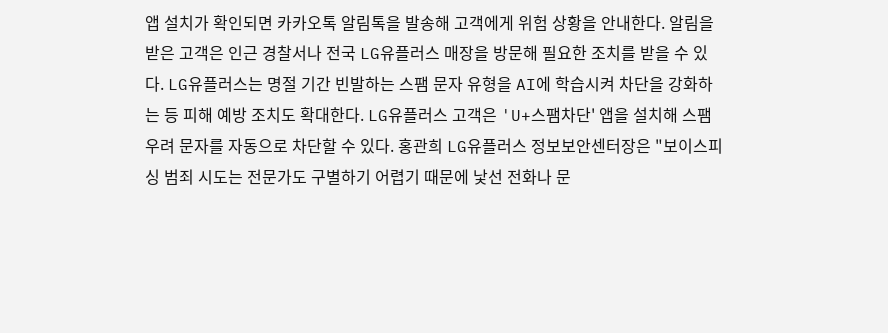앱 설치가 확인되면 카카오톡 알림톡을 발송해 고객에게 위험 상황을 안내한다. 알림을 받은 고객은 인근 경찰서나 전국 LG유플러스 매장을 방문해 필요한 조치를 받을 수 있다. LG유플러스는 명절 기간 빈발하는 스팸 문자 유형을 AI에 학습시켜 차단을 강화하는 등 피해 예방 조치도 확대한다. LG유플러스 고객은 'U+스팸차단' 앱을 설치해 스팸 우려 문자를 자동으로 차단할 수 있다. 홍관희 LG유플러스 정보보안센터장은 "보이스피싱 범죄 시도는 전문가도 구별하기 어렵기 때문에 낯선 전화나 문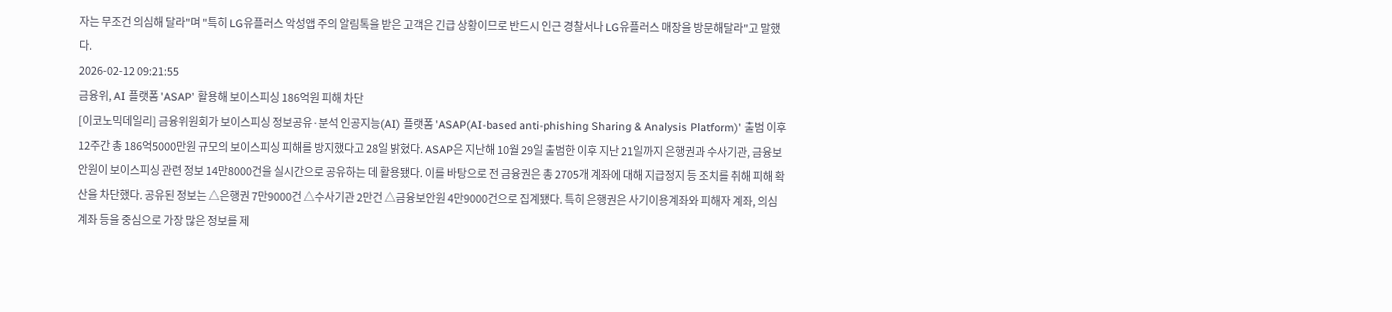자는 무조건 의심해 달라"며 "특히 LG유플러스 악성앱 주의 알림톡을 받은 고객은 긴급 상황이므로 반드시 인근 경찰서나 LG유플러스 매장을 방문해달라"고 말했다.
2026-02-12 09:21:55
금융위, AI 플랫폼 'ASAP' 활용해 보이스피싱 186억원 피해 차단
[이코노믹데일리] 금융위원회가 보이스피싱 정보공유·분석 인공지능(AI) 플랫폼 'ASAP(AI-based anti-phishing Sharing & Analysis Platform)' 출범 이후 12주간 총 186억5000만원 규모의 보이스피싱 피해를 방지했다고 28일 밝혔다. ASAP은 지난해 10월 29일 출범한 이후 지난 21일까지 은행권과 수사기관, 금융보안원이 보이스피싱 관련 정보 14만8000건을 실시간으로 공유하는 데 활용됐다. 이를 바탕으로 전 금융권은 총 2705개 계좌에 대해 지급정지 등 조치를 취해 피해 확산을 차단했다. 공유된 정보는 △은행권 7만9000건 △수사기관 2만건 △금융보안원 4만9000건으로 집계됐다. 특히 은행권은 사기이용계좌와 피해자 계좌, 의심 계좌 등을 중심으로 가장 많은 정보를 제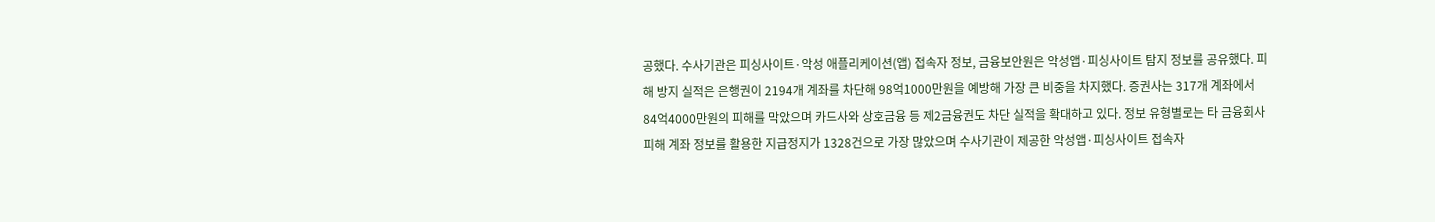공했다. 수사기관은 피싱사이트·악성 애플리케이션(앱) 접속자 정보, 금융보안원은 악성앱·피싱사이트 탐지 정보를 공유했다. 피해 방지 실적은 은행권이 2194개 계좌를 차단해 98억1000만원을 예방해 가장 큰 비중을 차지했다. 증권사는 317개 계좌에서 84억4000만원의 피해를 막았으며 카드사와 상호금융 등 제2금융권도 차단 실적을 확대하고 있다. 정보 유형별로는 타 금융회사 피해 계좌 정보를 활용한 지급정지가 1328건으로 가장 많았으며 수사기관이 제공한 악성앱·피싱사이트 접속자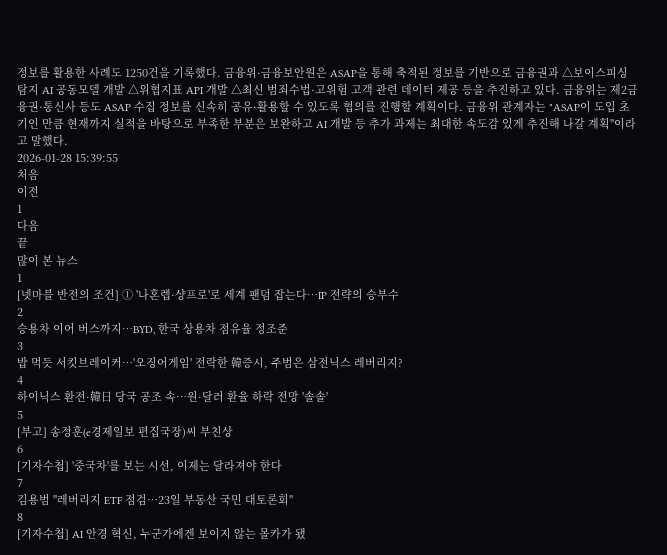정보를 활용한 사례도 1250건을 기록했다. 금융위·금융보안원은 ASAP을 통해 축적된 정보를 기반으로 금융권과 △보이스피싱 탐지 AI 공동모델 개발 △위협지표 API 개발 △최신 범죄수법·고위험 고객 관련 데이터 제공 등을 추진하고 있다. 금융위는 제2금융권·통신사 등도 ASAP 수집 정보를 신속히 공유·활용할 수 있도록 협의를 진행할 계획이다. 금융위 관계자는 "ASAP이 도입 초기인 만큼 현재까지 실적을 바탕으로 부족한 부분은 보완하고 AI 개발 등 추가 과제는 최대한 속도감 있게 추진해 나갈 계획"이라고 말했다.
2026-01-28 15:39:55
처음
이전
1
다음
끝
많이 본 뉴스
1
[넷마블 반전의 조건] ① '나혼렙·샹프로'로 세계 팬덤 잡는다…IP 전략의 승부수
2
승용차 이어 버스까지…BYD, 한국 상용차 점유율 정조준
3
밥 먹듯 서킷브레이커…'오징어게임' 전락한 韓증시, 주범은 삼전닉스 레버리지?
4
하이닉스 환전·韓日 당국 공조 속…원·달러 환율 하락 전망 '솔솔'
5
[부고] 송정훈(e경제일보 편집국장)씨 부친상
6
[기자수첩] '중국차'를 보는 시선, 이제는 달라져야 한다
7
김용범 "레버리지 ETF 점검…23일 부동산 국민 대토론회"
8
[기자수첩] AI 안경 혁신, 누군가에겐 보이지 않는 몰카가 됐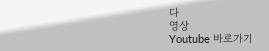다
영상
Youtube 바로가기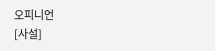오피니언
[사설]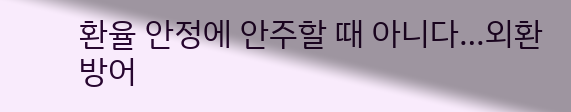환율 안정에 안주할 때 아니다…외환 방어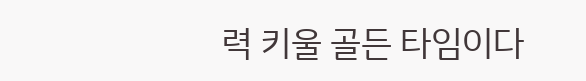력 키울 골든 타임이다